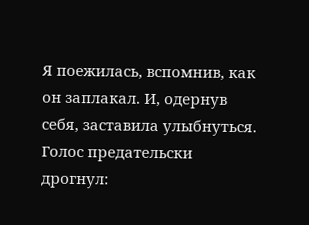Я поежилась, вспомнив, как он заплакал. И, одернув себя, заставила улыбнуться. Голос предательски дрогнул: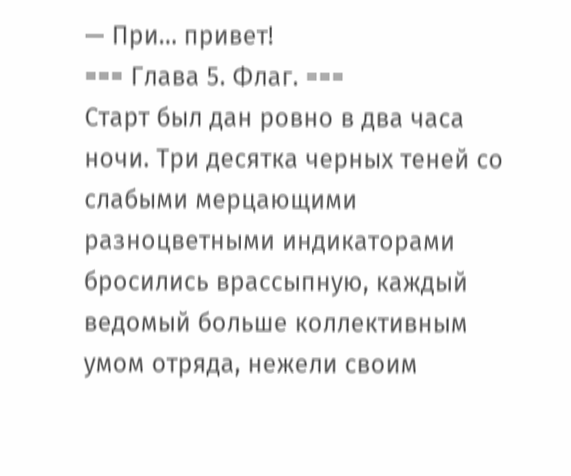— При… привет!
=== Глава 5. Флаг. ===
Старт был дан ровно в два часа ночи. Три десятка черных теней со слабыми мерцающими разноцветными индикаторами бросились врассыпную, каждый ведомый больше коллективным умом отряда, нежели своим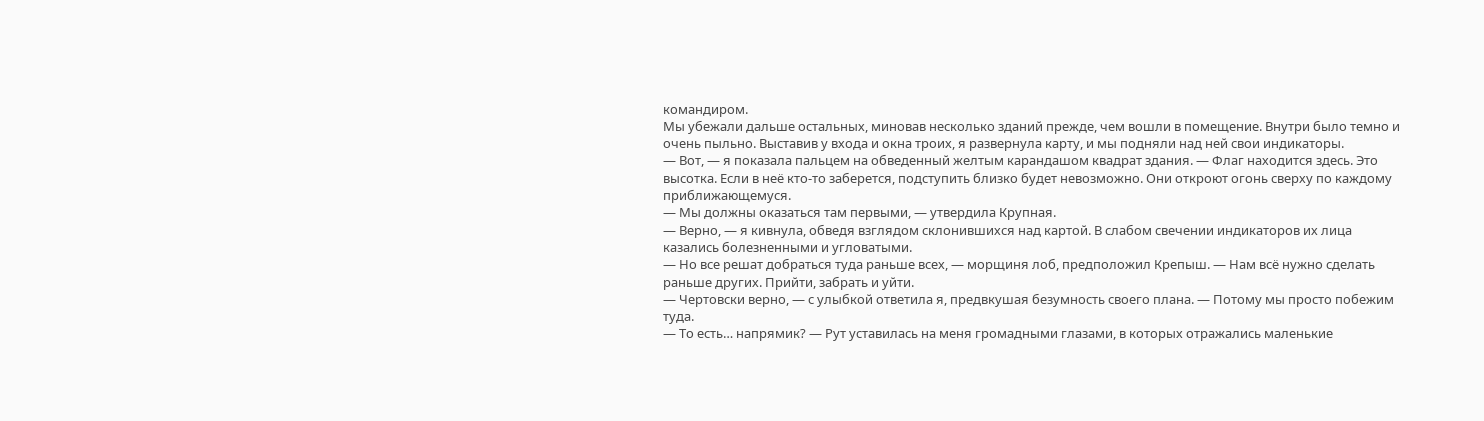командиром.
Мы убежали дальше остальных, миновав несколько зданий прежде, чем вошли в помещение. Внутри было темно и очень пыльно. Выставив у входа и окна троих, я развернула карту, и мы подняли над ней свои индикаторы.
— Вот, — я показала пальцем на обведенный желтым карандашом квадрат здания. — Флаг находится здесь. Это высотка. Если в неё кто-то заберется, подступить близко будет невозможно. Они откроют огонь сверху по каждому приближающемуся.
— Мы должны оказаться там первыми, — утвердила Крупная.
— Верно, — я кивнула, обведя взглядом склонившихся над картой. В слабом свечении индикаторов их лица казались болезненными и угловатыми.
— Но все решат добраться туда раньше всех, — морщиня лоб, предположил Крепыш. — Нам всё нужно сделать раньше других. Прийти, забрать и уйти.
— Чертовски верно, — с улыбкой ответила я, предвкушая безумность своего плана. — Потому мы просто побежим туда.
— То есть… напрямик? — Рут уставилась на меня громадными глазами, в которых отражались маленькие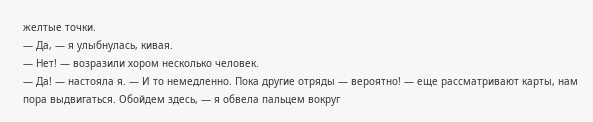желтые точки.
— Да, — я улыбнулась, кивая.
— Нет! — возразили хором несколько человек.
— Да! — настояла я. — И то немедленно. Пока другие отряды — вероятно! — еще рассматривают карты, нам пора выдвигаться. Обойдем здесь, — я обвела пальцем вокруг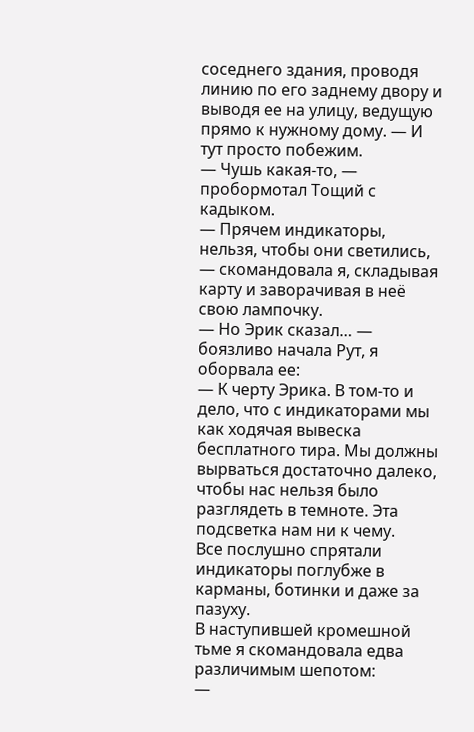соседнего здания, проводя линию по его заднему двору и выводя ее на улицу, ведущую прямо к нужному дому. — И тут просто побежим.
— Чушь какая-то, — пробормотал Тощий с кадыком.
— Прячем индикаторы, нельзя, чтобы они светились, — скомандовала я, складывая карту и заворачивая в неё свою лампочку.
— Но Эрик сказал… — боязливо начала Рут, я оборвала ее:
— К черту Эрика. В том-то и дело, что с индикаторами мы как ходячая вывеска бесплатного тира. Мы должны вырваться достаточно далеко, чтобы нас нельзя было разглядеть в темноте. Эта подсветка нам ни к чему.
Все послушно спрятали индикаторы поглубже в карманы, ботинки и даже за пазуху.
В наступившей кромешной тьме я скомандовала едва различимым шепотом:
—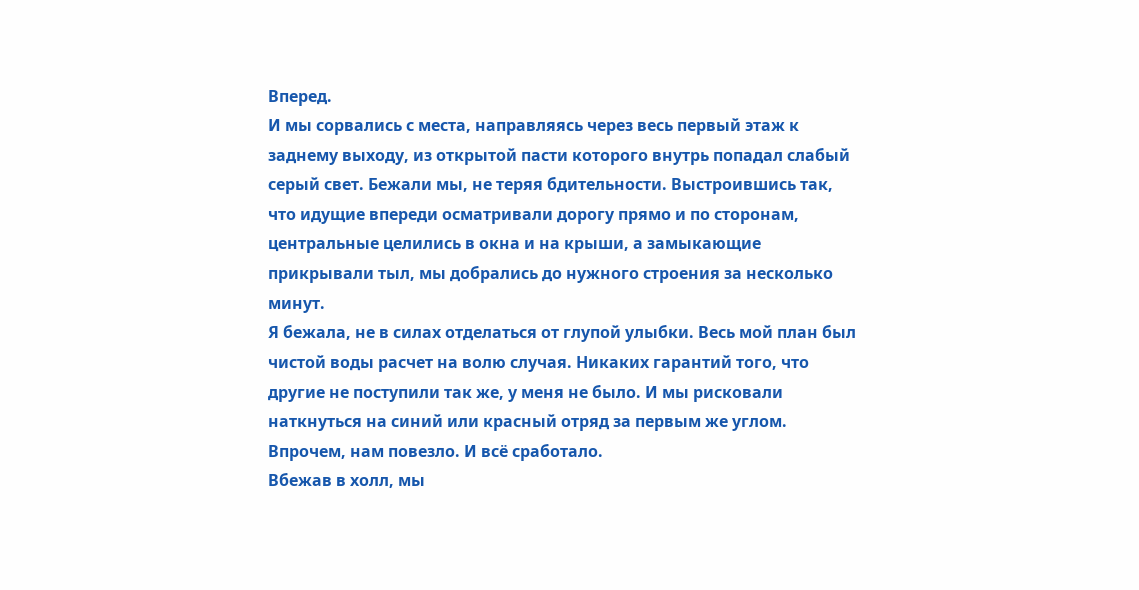Вперед.
И мы сорвались с места, направляясь через весь первый этаж к заднему выходу, из открытой пасти которого внутрь попадал слабый серый свет. Бежали мы, не теряя бдительности. Выстроившись так, что идущие впереди осматривали дорогу прямо и по сторонам, центральные целились в окна и на крыши, а замыкающие прикрывали тыл, мы добрались до нужного строения за несколько минут.
Я бежала, не в силах отделаться от глупой улыбки. Весь мой план был чистой воды расчет на волю случая. Никаких гарантий того, что другие не поступили так же, у меня не было. И мы рисковали наткнуться на синий или красный отряд за первым же углом. Впрочем, нам повезло. И всё сработало.
Вбежав в холл, мы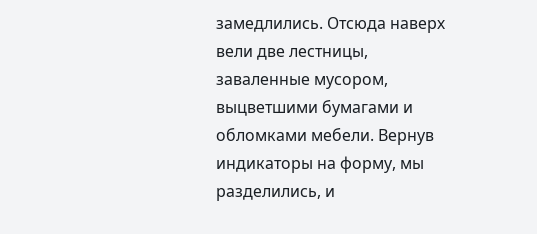замедлились. Отсюда наверх вели две лестницы, заваленные мусором, выцветшими бумагами и обломками мебели. Вернув индикаторы на форму, мы разделились, и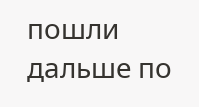пошли дальше по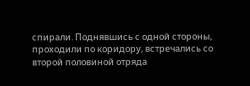спирали. Поднявшись с одной стороны, проходили по коридору, встречались со второй половиной отряда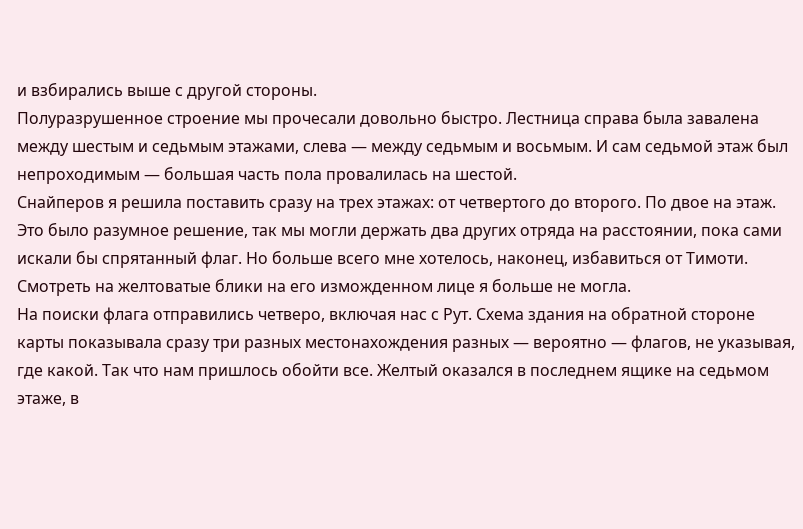и взбирались выше с другой стороны.
Полуразрушенное строение мы прочесали довольно быстро. Лестница справа была завалена между шестым и седьмым этажами, слева — между седьмым и восьмым. И сам седьмой этаж был непроходимым — большая часть пола провалилась на шестой.
Снайперов я решила поставить сразу на трех этажах: от четвертого до второго. По двое на этаж. Это было разумное решение, так мы могли держать два других отряда на расстоянии, пока сами искали бы спрятанный флаг. Но больше всего мне хотелось, наконец, избавиться от Тимоти. Смотреть на желтоватые блики на его изможденном лице я больше не могла.
На поиски флага отправились четверо, включая нас с Рут. Схема здания на обратной стороне карты показывала сразу три разных местонахождения разных — вероятно — флагов, не указывая, где какой. Так что нам пришлось обойти все. Желтый оказался в последнем ящике на седьмом этаже, в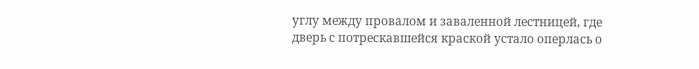углу между провалом и заваленной лестницей, где дверь с потрескавшейся краской устало оперлась о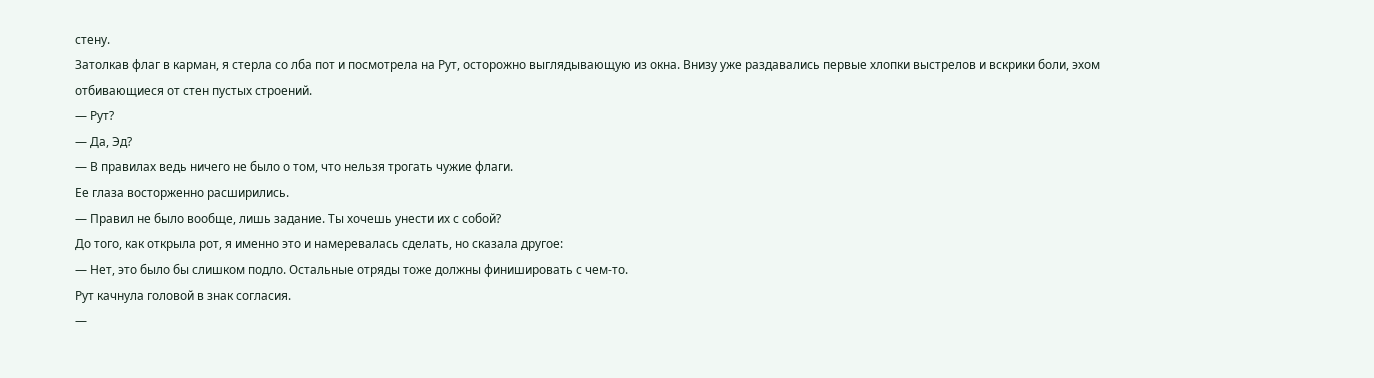стену.
Затолкав флаг в карман, я стерла со лба пот и посмотрела на Рут, осторожно выглядывающую из окна. Внизу уже раздавались первые хлопки выстрелов и вскрики боли, эхом отбивающиеся от стен пустых строений.
— Рут?
— Да, Эд?
— В правилах ведь ничего не было о том, что нельзя трогать чужие флаги.
Ее глаза восторженно расширились.
— Правил не было вообще, лишь задание. Ты хочешь унести их с собой?
До того, как открыла рот, я именно это и намеревалась сделать, но сказала другое:
— Нет, это было бы слишком подло. Остальные отряды тоже должны финишировать с чем-то.
Рут качнула головой в знак согласия.
—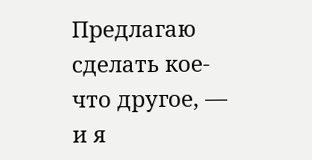Предлагаю сделать кое-что другое, — и я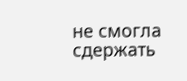не смогла сдержать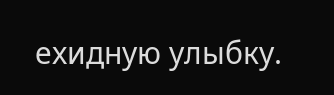ехидную улыбку.